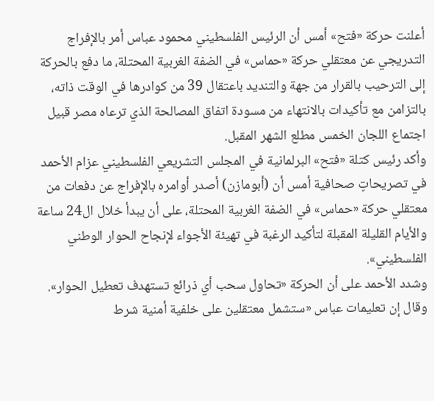أعلنت حركة «فتح» أمس أن الرئيس الفلسطيني محمود عباس أمر بالإفراج التدريجي عن معتقلي حركة «حماس» في الضفة الغربية المحتلة، ما دفع بالحركة إلى الترحيب بالقرار من جهة والتنديد باعتقال 39 من كوادرها في الوقت ذاته، بالتزامن مع تأكيدات بالانتهاء من مسودة اتفاق المصالحة الذي ترعاه مصر قبيل اجتماع اللجان الخمس مطلع الشهر المقبل.
وأكد رئيس كتلة «فتح» البرلمانية في المجلس التشريعي الفلسطيني عزام الأحمد في تصريحاتٍ صحافية أمس أن (أبومازن) أصدر أوامره بالإفراج عن دفعات من معتقلي حركة «حماس» في الضفة الغربية المحتلة، على أن يبدأ خلال ال24 ساعة والأيام القليلة المقبلة لتأكيد الرغبة في تهيئة الأجواء لإنجاح الحوار الوطني الفلسطيني».
وشدد الأحمد على أن الحركة «تحاول سحب أي ذرائع تستهدف تعطيل الحوار». وقال إن تعليمات عباس «ستشمل معتقلين على خلفية أمنية شرط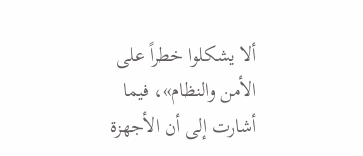ألا يشكلوا خطراً على الأمن والنظام»، فيما أشارت إلى أن الأجهزة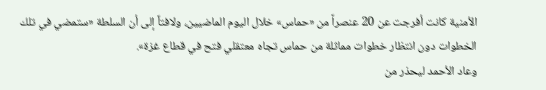الأمنية كانت أفرجت عن 20 عنصراً من «حماس» خلال اليوم الماضيين، ولافتاً إلى أن السلطة «ستمضي في تلك الخطوات دون انتظار خطوات مماثلة من حماس تجاه معتقلي فتح في قطاع غزة».
وعاد الأحمد ليحذر من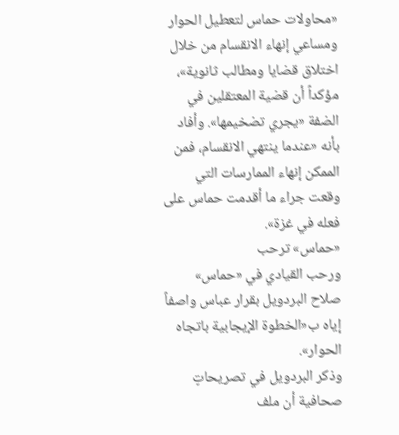«محاولات حماس لتعطيل الحوار ومساعي إنهاء الانقسام من خلال اختلاق قضايا ومطالب ثانوية»، مؤكداً أن قضية المعتقلين في الضفة «يجري تضخيمها». وأفاد بأنه «عندما ينتهي الانقسام، فمن الممكن إنهاء الممارسات التي وقعت جراء ما أقدمت حماس على فعله في غزة».
«حماس» ترحب
ورحب القيادي في «حماس» صلاح البردويل بقرار عباس واصفاً إياه ب«الخطوة الإيجابية باتجاه الحوار».
وذكر البردويل في تصريحاتٍ صحافية أن ملف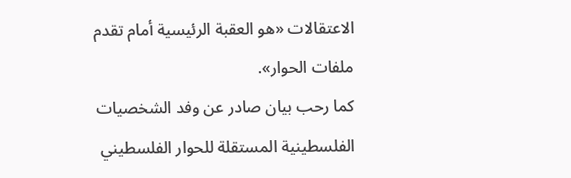الاعتقالات «هو العقبة الرئيسية أمام تقدم ملفات الحوار».
كما رحب بيان صادر عن وفد الشخصيات الفلسطينية المستقلة للحوار الفلسطيني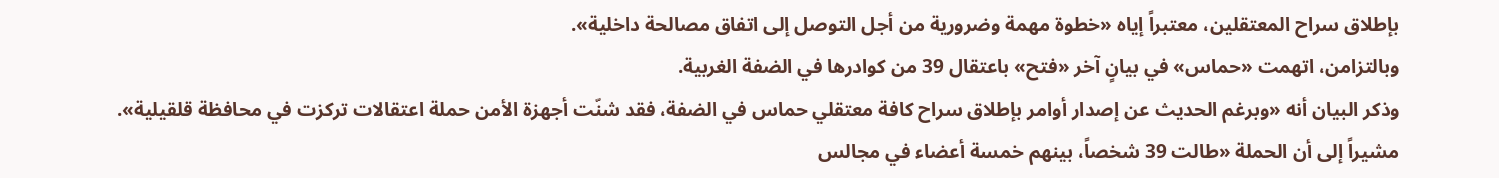بإطلاق سراح المعتقلين، معتبراً إياه «خطوة مهمة وضرورية من أجل التوصل إلى اتفاق مصالحة داخلية».
وبالتزامن، اتهمت «حماس» في بيانٍ آخر «فتح» باعتقال 39 من كوادرها في الضفة الغربية.
وذكر البيان أنه «وبرغم الحديث عن إصدار أوامر بإطلاق سراح كافة معتقلي حماس في الضفة، فقد شنّت أجهزة الأمن حملة اعتقالات تركزت في محافظة قلقيلية».
مشيراً إلى أن الحملة «طالت 39 شخصاً، بينهم خمسة أعضاء في مجالس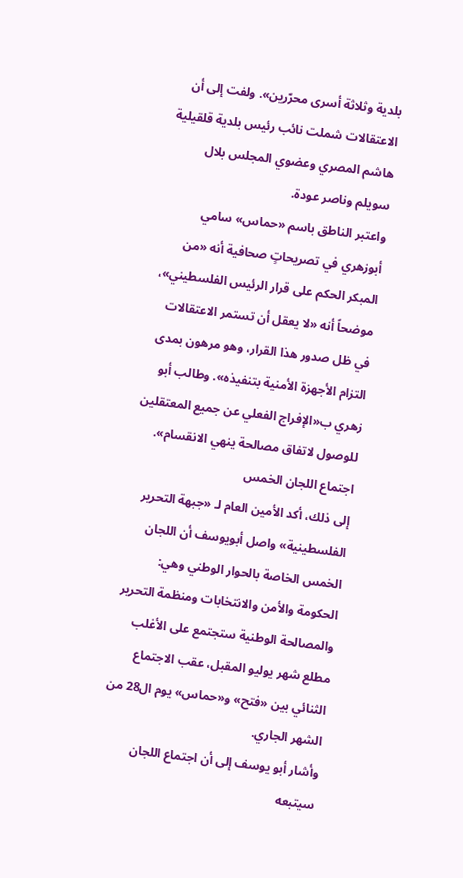بلدية وثلاثة أسرى محرّرين». ولفت إلى أن الاعتقالات شملت نائب رئيس بلدية قلقيلية هاشم المصري وعضوي المجلس بلال سويلم وناصر عودة.
واعتبر الناطق باسم «حماس» سامي أبوزهري في تصريحاتٍ صحافية أنه «من المبكر الحكم على قرار الرئيس الفلسطيني»، موضحاً أنه «لا يعقل أن تستمر الاعتقالات في ظل صدور هذا القرار، وهو مرهون بمدى التزام الأجهزة الأمنية بتنفيذه». وطالب أبو زهري ب«الإفراج الفعلي عن جميع المعتقلين للوصول لاتفاق مصالحة ينهي الانقسام».
اجتماع اللجان الخمس
إلى ذلك، أكد الأمين العام لـ «جبهة التحرير الفلسطينية» واصل أبويوسف أن اللجان الخمس الخاصة بالحوار الوطني وهي: الحكومة والأمن والانتخابات ومنظمة التحرير والمصالحة الوطنية ستجتمع على الأغلب مطلع شهر يوليو المقبل، عقب الاجتماع الثنائي بين «فتح» و«حماس» يوم ال28 من الشهر الجاري.
وأشار أبو يوسف إلى أن اجتماع اللجان سيتبعه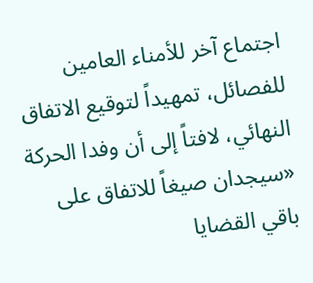اجتماع آخر للأمناء العامين للفصائل، تمهيداً لتوقيع الاتفاق النهائي، لافتاً إلى أن وفدا الحركة «سيجدان صيغاً للاتفاق على باقي القضايا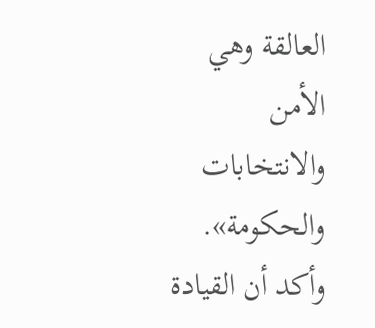العالقة وهي الأمن والانتخابات والحكومة». وأكد أن القيادة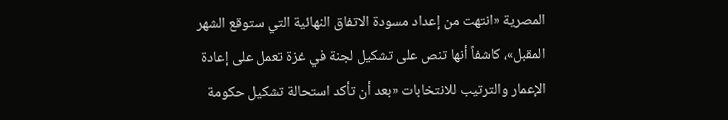المصرية «انتهت من إعداد مسودة الاتفاق النهائية التي ستوقع الشهر المقبل»، كاشفاً أنها تنص على تشكيل لجنة في غزة تعمل على إعادة الإعمار والترتيب للانتخابات «بعد أن تأكد استحالة تشكيل حكومة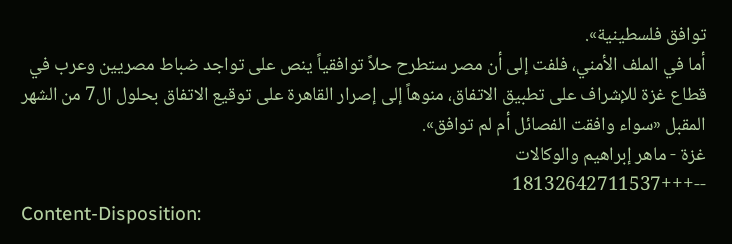توافق فلسطينية».
أما في الملف الأمني، فلفت إلى أن مصر ستطرح حلاً توافقياً ينص على تواجد ضباط مصريين وعرب في قطاع غزة للإشراف على تطبيق الاتفاق، منوهاً إلى إصرار القاهرة على توقيع الاتفاق بحلول ال7 من الشهر المقبل «سواء وافقت الفصائل أم لم توافق».
غزة - ماهر إبراهيم والوكالات
--+++18132642711537
Content-Disposition: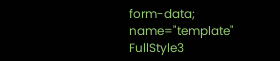form-data; name="template"
FullStyle3